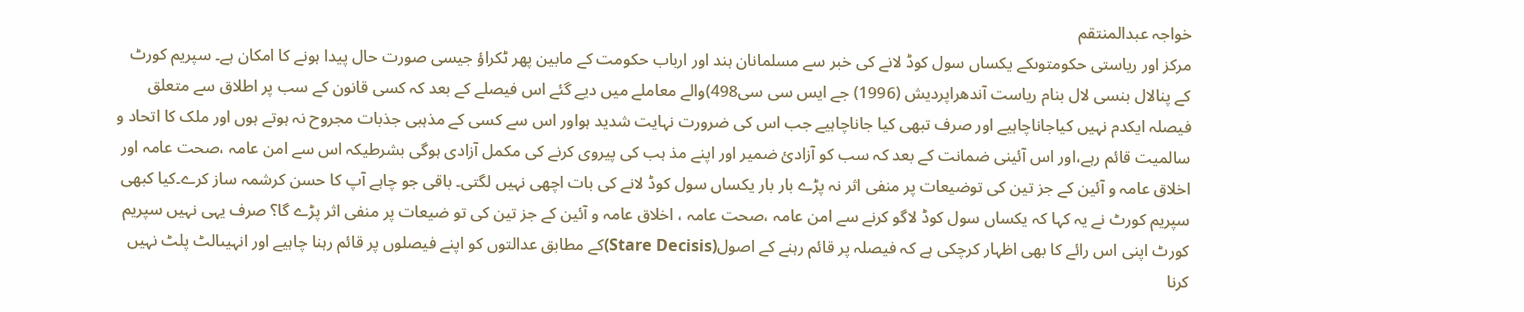خواجہ عبدالمنتقم
مرکز اور ریاستی حکومتوںکے یکساں سول کوڈ لانے کی خبر سے مسلمانان ہند اور ارباب حکومت کے مابین پھر ٹکراؤ جیسی صورت حال پیدا ہونے کا امکان ہے۔ سپریم کورٹ کے پنالال بنسی لال بنام ریاست آندھراپردیش (1996) جے ایس سی سی498)والے معاملے میں دیے گئے اس فیصلے کے بعد کہ کسی قانون کے سب پر اطلاق سے متعلق فیصلہ ایکدم نہیں کیاجاناچاہیے اور صرف تبھی کیا جاناچاہیے جب اس کی ضرورت نہایت شدید ہواور اس سے کسی کے مذہبی جذبات مجروح نہ ہوتے ہوں اور ملک کا اتحاد و سالمیت قائم رہے،اور اس آئینی ضمانت کے بعد کہ سب کو آزادیٔ ضمیر اور اپنے مذ ہب کی پیروی کرنے کی مکمل آزادی ہوگی بشرطیکہ اس سے امن عامہ ،صحت عامہ اور اخلاق عامہ و آئین کے جز تین کی توضیعات پر منفی اثر نہ پڑے بار بار یکساں سول کوڈ لانے کی بات اچھی نہیں لگتی۔ باقی جو چاہے آپ کا حسن کرشمہ ساز کرے۔کیا کبھی سپریم کورٹ نے یہ کہا کہ یکساں سول کوڈ لاگو کرنے سے امن عامہ ،صحت عامہ ، اخلاق عامہ و آئین کے جز تین کی تو ضیعات پر منفی اثر پڑے گا؟ صرف یہی نہیں سپریم کورٹ اپنی اس رائے کا بھی اظہار کرچکی ہے کہ فیصلہ پر قائم رہنے کے اصول(Stare Decisis)کے مطابق عدالتوں کو اپنے فیصلوں پر قائم رہنا چاہیے اور انہیںالٹ پلٹ نہیں کرنا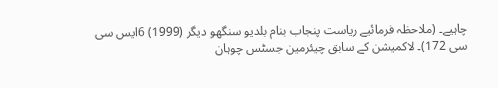چاہیے۔ (ملاحظہ فرمائیے ریاست پنجاب بنام بلدیو سنگھو دیگر (1999) 6ایس سی سی 172)۔ لاکمیشن کے سابق چیئرمین جسٹس چوہان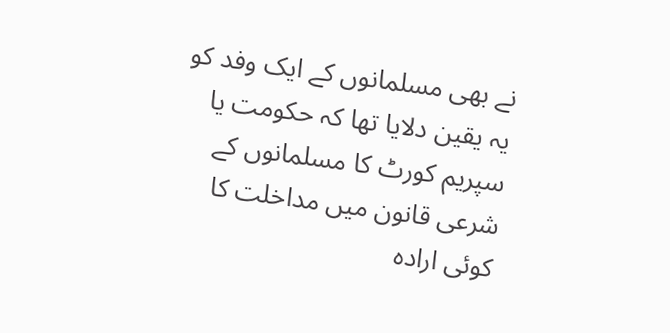نے بھی مسلمانوں کے ایک وفد کو یہ یقین دلایا تھا کہ حکومت یا سپریم کورٹ کا مسلمانوں کے شرعی قانون میں مداخلت کا کوئی ارادہ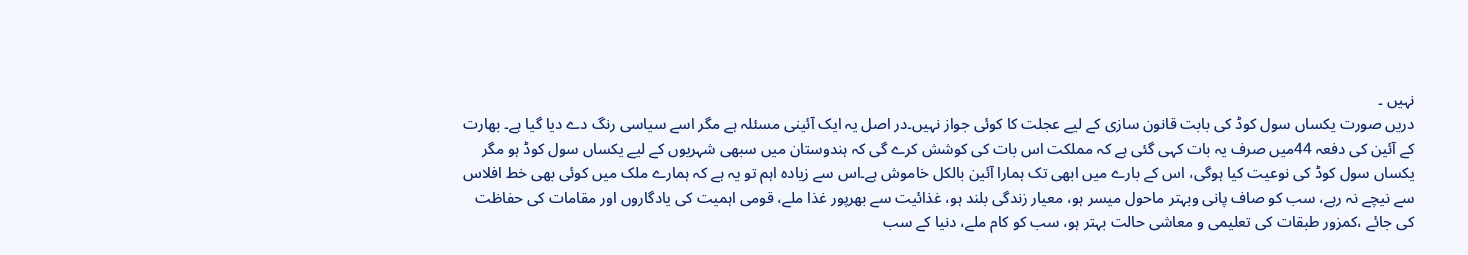نہیں ۔
دریں صورت یکساں سول کوڈ کی بابت قانون سازی کے لیے عجلت کا کوئی جواز نہیں۔در اصل یہ ایک آئینی مسئلہ ہے مگر اسے سیاسی رنگ دے دیا گیا ہے۔ بھارت کے آئین کی دفعہ 44میں صرف یہ بات کہی گئی ہے کہ مملکت اس بات کی کوشش کرے گی کہ ہندوستان میں سبھی شہریوں کے لیے یکساں سول کوڈ ہو مگر یکساں سول کوڈ کی نوعیت کیا ہوگی، اس کے بارے میں ابھی تک ہمارا آئین بالکل خاموش ہے۔اس سے زیادہ اہم تو یہ ہے کہ ہمارے ملک میں کوئی بھی خط افلاس سے نیچے نہ رہے، سب کو صاف پانی وبہتر ماحول میسر ہو، معیار زندگی بلند ہو، غذائیت سے بھرپور غذا ملے، قومی اہمیت کی یادگاروں اور مقامات کی حفاظت کی جائے ،کمزور طبقات کی تعلیمی و معاشی حالت بہتر ہو، سب کو کام ملے، دنیا کے سب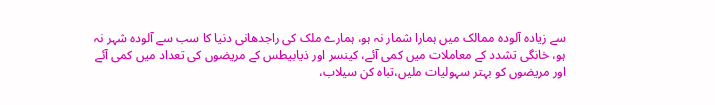سے زیادہ آلودہ ممالک میں ہمارا شمار نہ ہو، ہمارے ملک کی راجدھانی دنیا کا سب سے آلودہ شہر نہ ہو، خانگی تشدد کے معاملات میں کمی آئے، کینسر اور ذیابیطس کے مریضوں کی تعداد میں کمی آئے اور مریضوں کو بہتر سہولیات ملیں،تباہ کن سیلاب،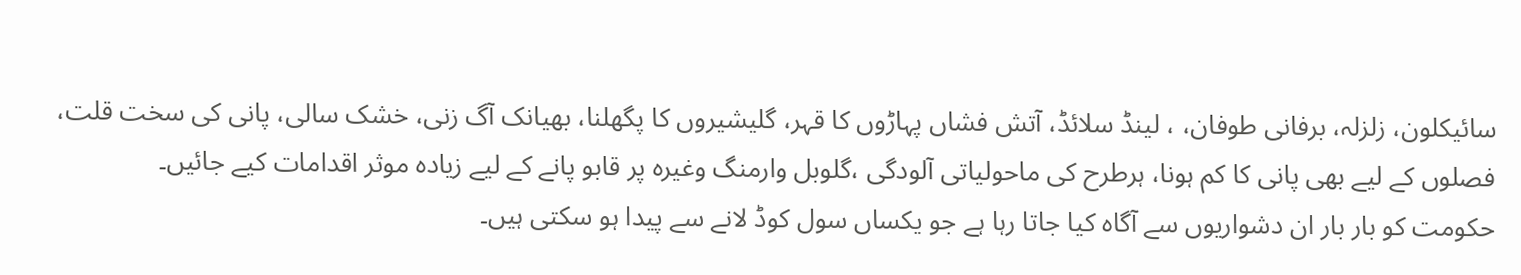سائیکلون، زلزلہ، برفانی طوفان، ، لینڈ سلائڈ، آتش فشاں پہاڑوں کا قہر، گلیشیروں کا پگھلنا، بھیانک آگ زنی، خشک سالی، پانی کی سخت قلت، فصلوں کے لیے بھی پانی کا کم ہونا، ہرطرح کی ماحولیاتی آلودگی ،گلوبل وارمنگ وغیرہ پر قابو پانے کے لیے زیادہ موثر اقدامات کیے جائیں۔
حکومت کو بار بار ان دشواریوں سے آگاہ کیا جاتا رہا ہے جو یکساں سول کوڈ لانے سے پیدا ہو سکتی ہیں۔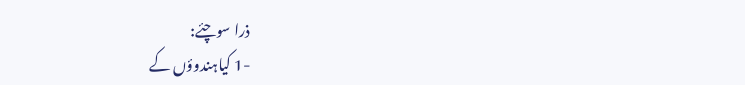ذرا سوچئے:
-1 کیاہندوؤں کے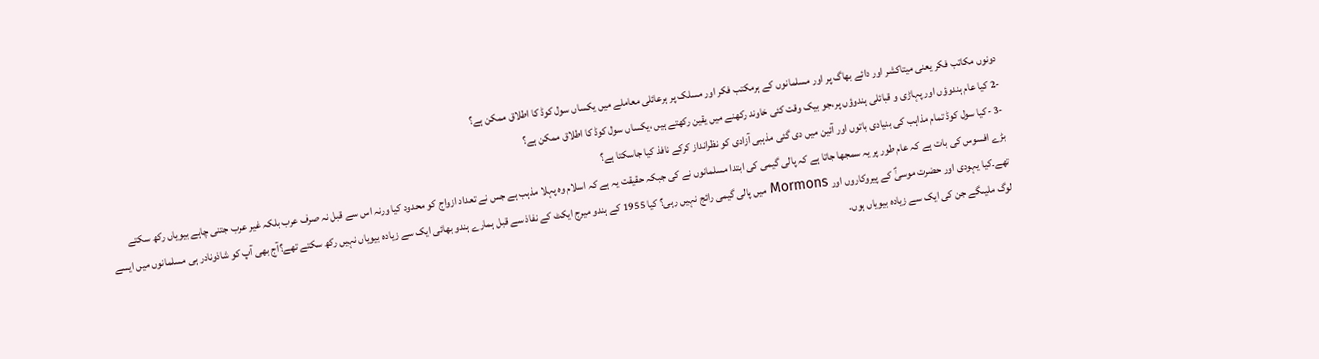دونوں مکاتب فکر یعنی میتاکشر اور دائے بھاگ پر اور مسلمانوں کے ہرمکتب فکر اور مسلک پر ہرعائلی معاملے میں یکساں سول کوڈ کا اطلاق ممکن ہے؟
-2 کیا عام ہندوؤں اور پہاڑی و قبائلی ہندوؤں پر،جو بیک وقت کئی خاوند رکھنے میں یقین رکھتے ہیں ،یکساں سول کوڈ کا اطلاق ممکن ہے؟
-3 -کیا سول کوڈ تمام مذاہب کی بنیادی باتوں اور آئین میں دی گئی مذہبی آزادی کو نظرانداز کرکے نافذ کیا جاسکتا ہے؟
بڑے افسوس کی بات ہے کہ عام طور پر یہ سمجھا جاتا ہے کہ پالی گیمی کی ابتدا مسلمانوں نے کی جبکہ حقیقت یہ ہے کہ اسلام وہ پہلا مذہب ہے جس نے تعداد ازواج کو محدود کیا ورنہ اس سے قبل نہ صرف عرب بلکہ غیر عرب جتنی چاہے بیویاں رکھ سکتے تھے۔کیا یہودی اور حضرت موسیٰؑ کے پیروکاروں اور Mormons میں پالی گیمی رائج نہیں رہی؟ کیا 1955 کے ہندو میرج ایکٹ کے نفاذ سے قبل ہمارے ہندو بھائی ایک سے زیادہ بیویاں نہیں رکھ سکتے تھے؟آج بھی آپ کو شاذونادر ہی مسلمانوں میں ایسے لوگ ملیںگے جن کی ایک سے زیادہ بیویاں ہوں۔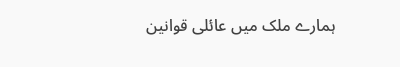ہمارے ملک میں عائلی قوانین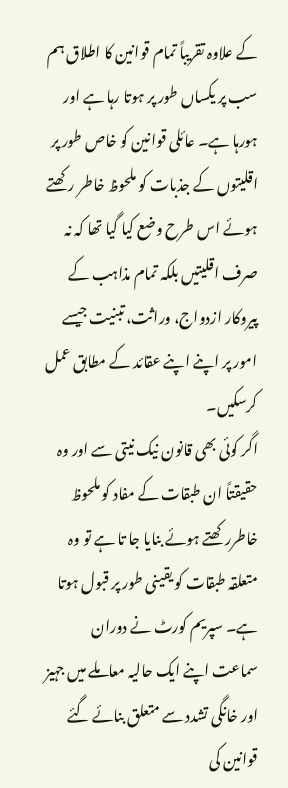کے علاوہ تقریباً تمام قوانین کا اطلاق ہم سب پر یکساں طور پر ہوتا رہا ہے اور ہورہا ہے۔ عائلی قوانین کو خاص طور پر اقلیتوں کے جذبات کو ملحوظ خاطر رکھتے ہوئے اس طرح وضع کیا گیا تھا کہ نہ صرف اقلیتیں بلکہ تمام مذاہب کے پیروکار ازدواج، وراثت، تبنیت جیسے امور پر اپنے اپنے عقائد کے مطابق عمل کرسکیں۔
اگر کوئی بھی قانون نیک نیتی سے اور وہ حقیقتاً ان طبقات کے مفاد کو ملحوظ خاطررکھتے ہوئے بنایا جا تا ہے تو وہ متعلقہ طبقات کو یقینی طور پر قبول ہوتا ہے۔ سپریم کورٹ نے دوران سماعت اپنے ایک حالیہ معاملے میں جہیز اور خانگی تشدد سے متعلق بنائے گئے قوانین کی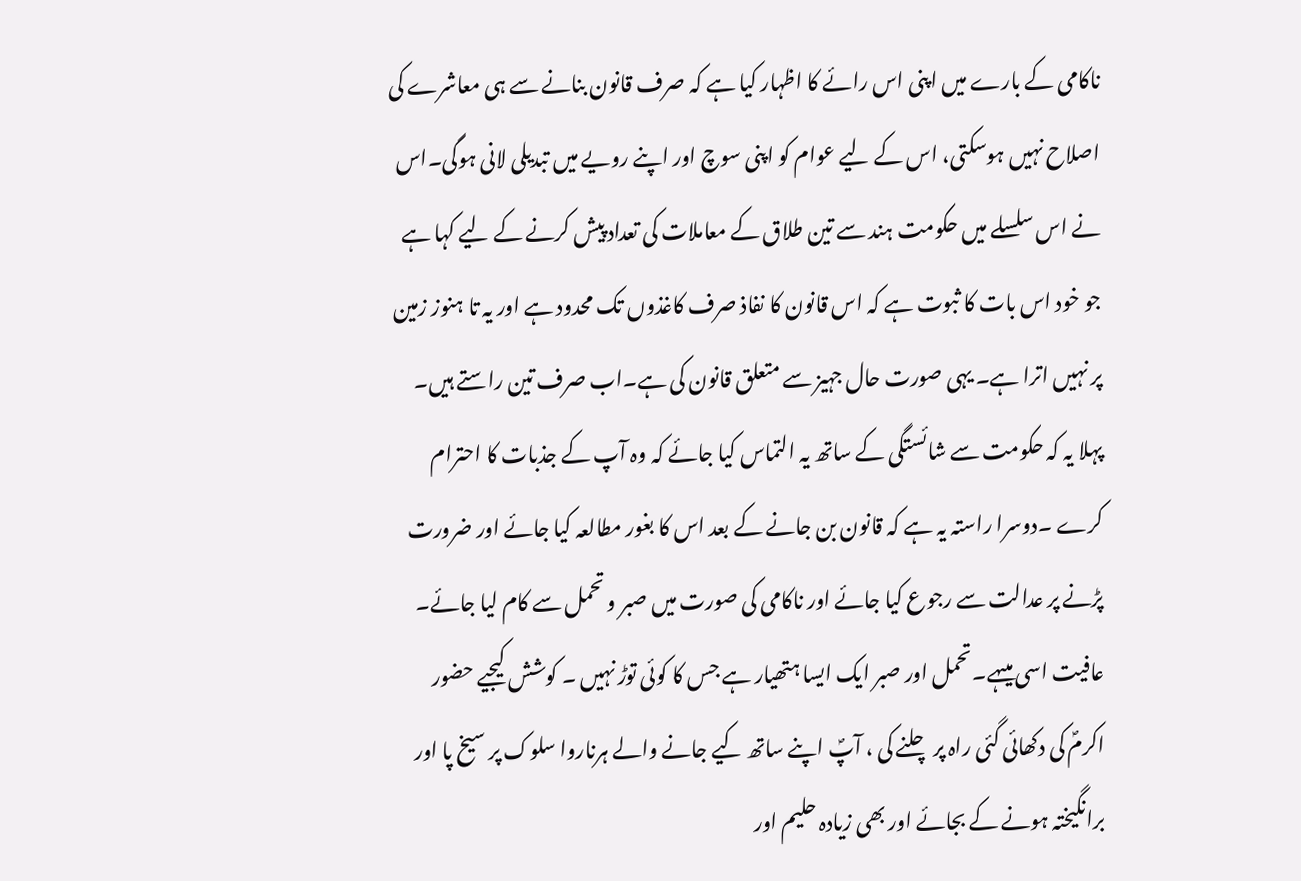ناکامی کے بارے میں اپنی اس رائے کا اظہار کیا ہے کہ صرف قانون بنانے سے ہی معاشرے کی اصلاح نہیں ہوسکتی، اس کے لیے عوام کو اپنی سوچ اور اپنے رویے میں تبدیلی لانی ہوگی۔اس نے اس سلسلے میں حکومت ہند سے تین طلاق کے معاملات کی تعداد پیش کرنے کے لیے کہا ہے جو خود اس بات کا ثبوت ہے کہ اس قانون کا نفاذ صرف کاغذوں تک محدود ہے اور یہ تا ہنوز زمین پر نہیں اترا ہے۔ یہی صورت حال جہیز سے متعلق قانون کی ہے۔اب صرف تین راستے ہیں۔ پہلا یہ کہ حکومت سے شائستگی کے ساتھ یہ التماس کیا جائے کہ وہ آپ کے جذبات کا احترام کرے ۔دوسرا راستہ یہ ہے کہ قانون بن جانے کے بعد اس کا بغور مطالعہ کیا جائے اور ضرورت پڑنے پر عدالت سے رجوع کیا جائے اور ناکامی کی صورت میں صبر و تحمل سے کام لیا جائے۔ عافیت اسی میںہے۔تحمل اور صبر ایک ایسا ہتھیار ہے جس کا کوئی توڑ نہیں ۔ کوشش کیجیے حضور اکرمؐ کی دکھائی گئی راہ پر چلنے کی ، آپؐ اپنے ساتھ کیے جانے والے ہرناروا سلوک پر سیخ پا اور برانگیختہ ہونے کے بجائے اور بھی زیادہ حلیم اور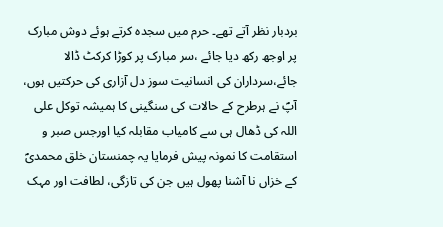بردبار نظر آتے تھے۔ حرم میں سجدہ کرتے ہوئے دوش مبارک پر اوجھ رکھ دیا جائے ،سر مبارک پر کوڑا کرکٹ ڈالا جائے،سرداران کی انسانیت سوز دل آزاری کی حرکتیں ہوں، آپؐ نے ہرطرح کے حالات کی سنگینی کا ہمیشہ توکل علی اللہ کی ڈھال ہی سے کامیاب مقابلہ کیا اورجس صبر و استقامت کا نمونہ پیش فرمایا یہ چمنستان خلق محمدیؐ کے خزاں نا آشنا پھول ہیں جن کی تازگی، لطافت اور مہک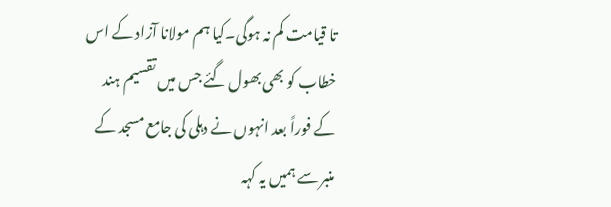تا قیامت کم نہ ہوگی۔کیا ہم مولانا آزاد کے اس خطاب کو بھی بھول گئے جس میں تقسیم ہند کے فوراً بعد انہوں نے دہلی کی جامع مسجد کے منبر سے ہمیں یہ کہہ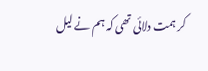کر ہمت دلائی تھی کہ ہم نے لیل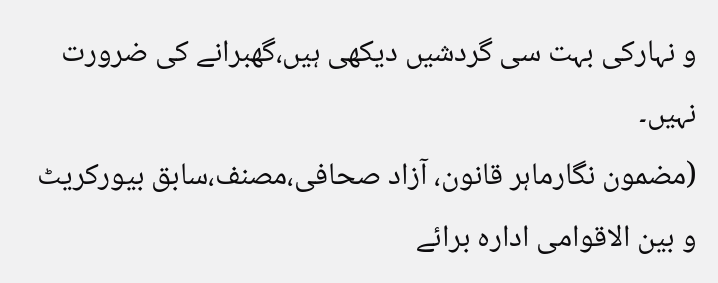و نہارکی بہت سی گردشیں دیکھی ہیں،گھبرانے کی ضرورت نہیں۔
(مضمون نگارماہر قانون، آزاد صحافی،مصنف،سابق بیورکریٹ و بین الاقوامی ادارہ برائے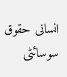انسانی حقوق سوسائٹی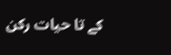کے تا حیات رکن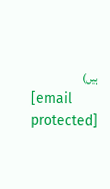ہیں)
[email protected]